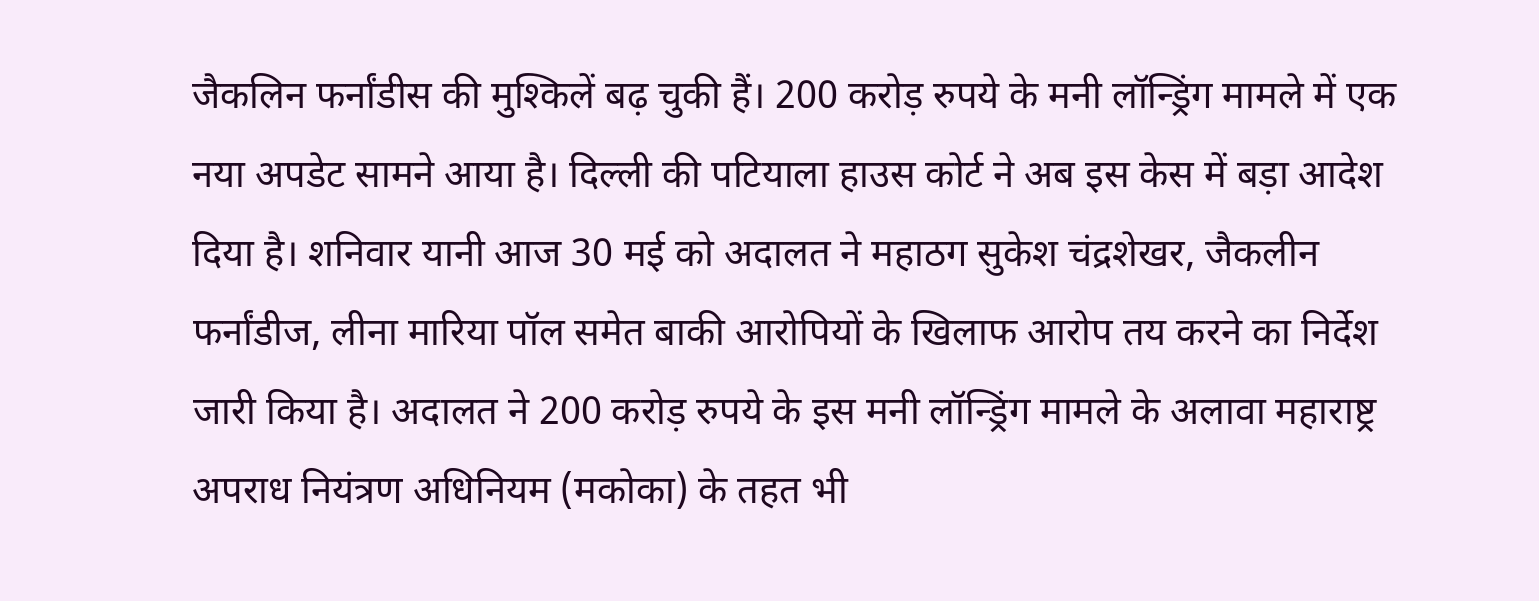जैकलिन फर्नांडीस की मुश्किलें बढ़ चुकी हैं। 200 करोड़ रुपये के मनी लॉन्ड्रिंग मामले में एक नया अपडेट सामने आया है। दिल्ली की पटियाला हाउस कोर्ट ने अब इस केस में बड़ा आदेश दिया है। शनिवार यानी आज 30 मई को अदालत ने महाठग सुकेश चंद्रशेखर, जैकलीन फर्नांडीज, लीना मारिया पॉल समेत बाकी आरोपियों के खिलाफ आरोप तय करने का निर्देश जारी किया है। अदालत ने 200 करोड़ रुपये के इस मनी लॉन्ड्रिंग मामले के अलावा महाराष्ट्र अपराध नियंत्रण अधिनियम (मकोका) के तहत भी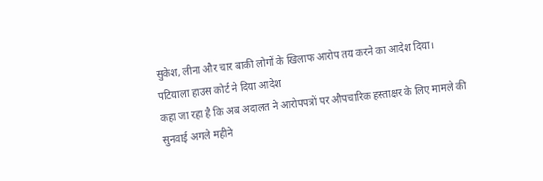सुकेश, लीना और चार बाकी लोगों के खिलाफ आरोप तय करने का आदेश दिया।
पटियाला हाउस कोर्ट ने दिया आदेश
कहा जा रहा है कि अब अदालत ने आरोपपत्रों पर औपचारिक हस्ताक्षर के लिए मामले की सुनवाई अगले महीने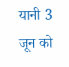यानी 3 जून को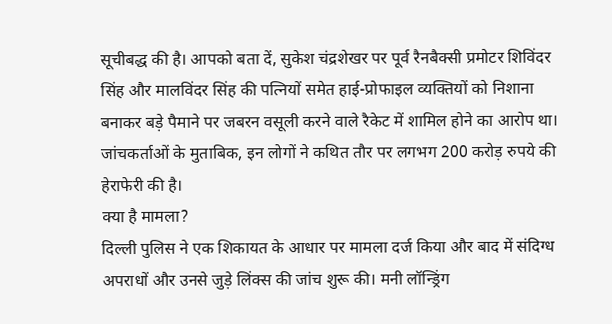सूचीबद्ध की है। आपको बता दें, सुकेश चंद्रशेखर पर पूर्व रैनबैक्सी प्रमोटर शिविंदर सिंह और मालविंदर सिंह की पत्नियों समेत हाई-प्रोफाइल व्यक्तियों को निशाना बनाकर बड़े पैमाने पर जबरन वसूली करने वाले रैकेट में शामिल होने का आरोप था। जांचकर्ताओं के मुताबिक, इन लोगों ने कथित तौर पर लगभग 200 करोड़ रुपये की हेराफेरी की है।
क्या है मामला?
दिल्ली पुलिस ने एक शिकायत के आधार पर मामला दर्ज किया और बाद में संदिग्ध अपराधों और उनसे जुड़े लिंक्स की जांच शुरू की। मनी लॉन्ड्रिंग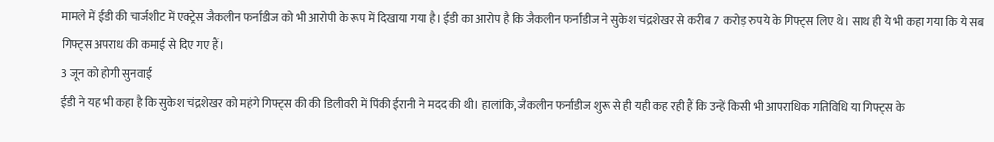मामले में ईडी की चार्जशीट में एक्ट्रेस जैकलीन फर्नांडीज को भी आरोपी के रूप में दिखाया गया है। ईडी का आरोप है कि जैकलीन फर्नांडीज ने सुकेश चंद्रशेखर से करीब 7 करोड़ रुपये के गिफ्ट्स लिए थे। साथ ही ये भी कहा गया कि ये सब गिफ्ट्स अपराध की कमाई से दिए गए हैं।
3 जून को होगी सुनवाई
ईडी ने यह भी कहा है कि सुकेश चंद्रशेखर को महंगे गिफ्ट्स की की डिलीवरी में पिंकी ईरानी ने मदद की थी। हालांकि, जैकलीन फर्नांडीज शुरू से ही यही कह रही हैं कि उन्हें किसी भी आपराधिक गतिविधि या गिफ्ट्स के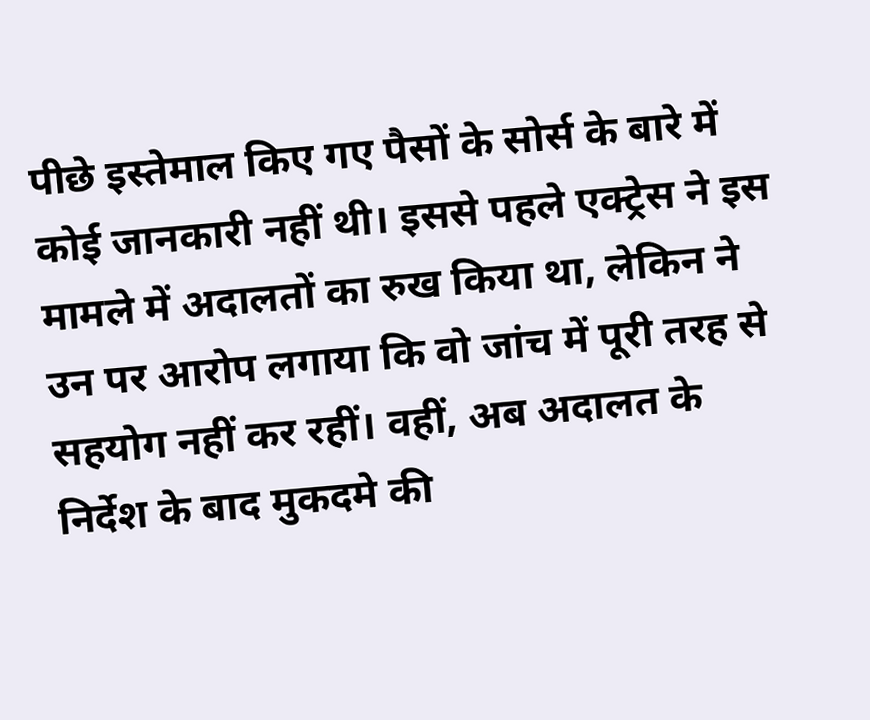पीछे इस्तेमाल किए गए पैसों के सोर्स के बारे में कोई जानकारी नहीं थी। इससे पहले एक्ट्रेस ने इस मामले में अदालतों का रुख किया था, लेकिन ने उन पर आरोप लगाया कि वो जांच में पूरी तरह से सहयोग नहीं कर रहीं। वहीं, अब अदालत के निर्देश के बाद मुकदमे की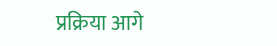प्रक्रिया आगे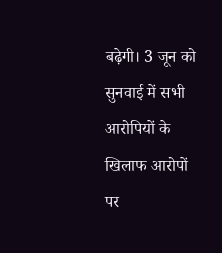बढ़ेगी। 3 जून को सुनवाई में सभी आरोपियों के खिलाफ आरोपों पर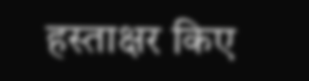हस्ताक्षर किए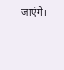जाएंगे।